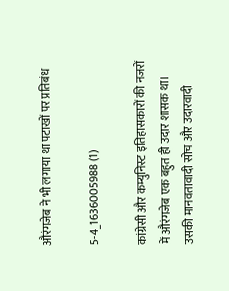औरंगजेब ने भी लगाया था पटाखों पर प्रतिबंध

5-4_1636005988 (1)

कांग्रेसी और कम्युनिस्ट इतिहासकारों की नजरों में औरंगजेब एक बहुत ही उदार शासक था। उसकी मानवतावादी सोच और उदारवादी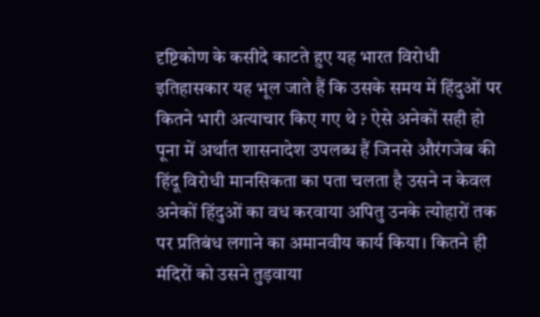दृष्टिकोण के कसीदे काटते हुए यह भारत विरोधी इतिहासकार यह भूल जाते हैं कि उसके समय में हिंदुओं पर कितने भारी अत्याचार किए गए थे ? ऐसे अनेकों सही हो पूना में अर्थात शासनादेश उपलब्ध हैं जिनसे औरंगजेब की हिंदू विरोधी मानसिकता का पता चलता है उसने न केवल अनेकों हिंदुओं का वध करवाया अपितु उनके त्योहारों तक पर प्रतिबंध लगाने का अमानवीय कार्य किया। कितने ही मंदिरों को उसने तुड़वाया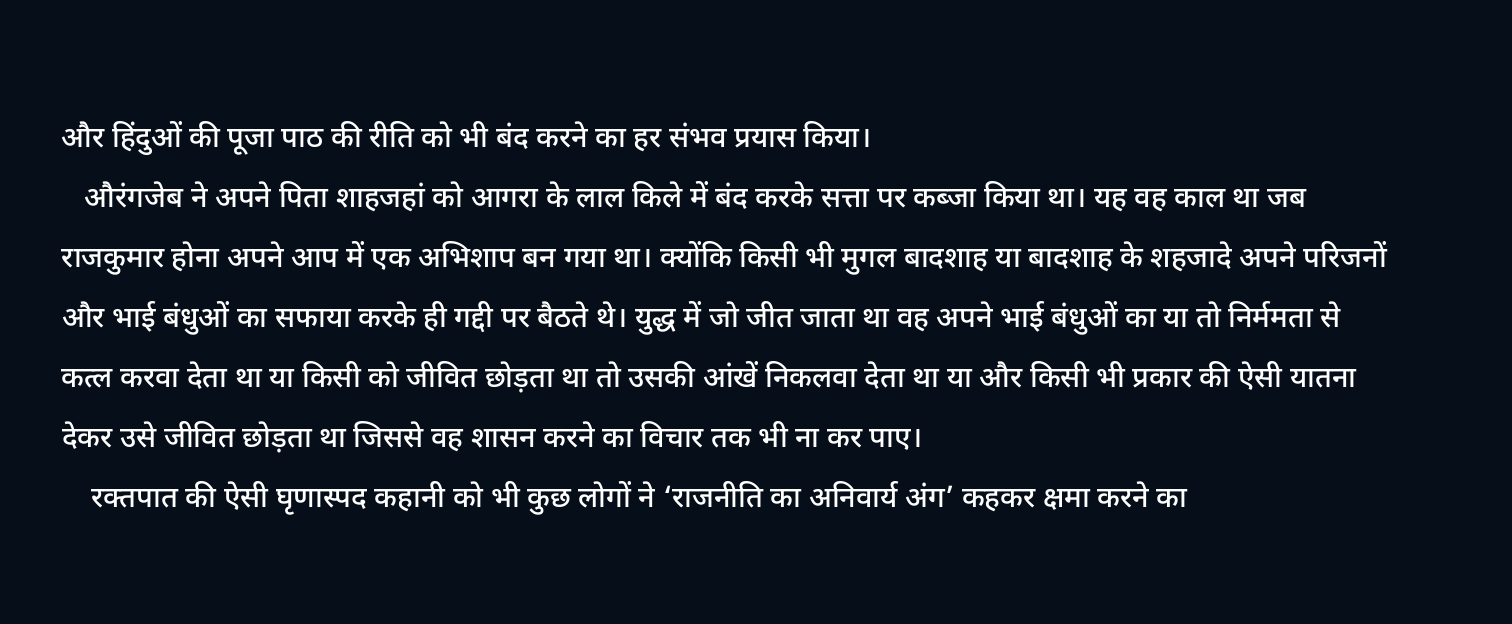और हिंदुओं की पूजा पाठ की रीति को भी बंद करने का हर संभव प्रयास किया।
   औरंगजेब ने अपने पिता शाहजहां को आगरा के लाल किले में बंद करके सत्ता पर कब्जा किया था। यह वह काल था जब राजकुमार होना अपने आप में एक अभिशाप बन गया था। क्योंकि किसी भी मुगल बादशाह या बादशाह के शहजादे अपने परिजनों और भाई बंधुओं का सफाया करके ही गद्दी पर बैठते थे। युद्ध में जो जीत जाता था वह अपने भाई बंधुओं का या तो निर्ममता से कत्ल करवा देता था या किसी को जीवित छोड़ता था तो उसकी आंखें निकलवा देता था या और किसी भी प्रकार की ऐसी यातना देकर उसे जीवित छोड़ता था जिससे वह शासन करने का विचार तक भी ना कर पाए।
    रक्तपात की ऐसी घृणास्पद कहानी को भी कुछ लोगों ने ‘राजनीति का अनिवार्य अंग’ कहकर क्षमा करने का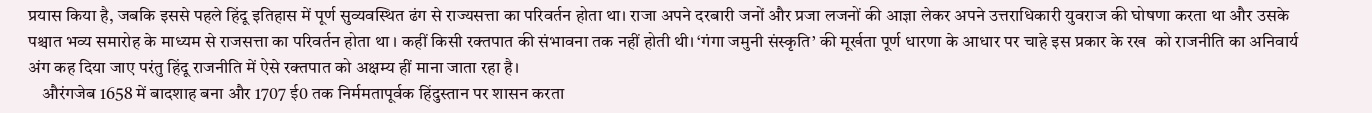प्रयास किया है, जबकि इससे पहले हिंदू इतिहास में पूर्ण सुव्यवस्थित ढंग से राज्यसत्ता का परिवर्तन होता था। राजा अपने दरबारी जनों और प्रजा लजनों की आज्ञा लेकर अपने उत्तराधिकारी युवराज की घोषणा करता था और उसके पश्चात भव्य समारोह के माध्यम से राजसत्ता का परिवर्तन होता था । कहीं किसी रक्तपात की संभावना तक नहीं होती थी। ‘गंगा जमुनी संस्कृति’ की मूर्खता पूर्ण धारणा के आधार पर चाहे इस प्रकार के रख  को राजनीति का अनिवार्य अंग कह दिया जाए परंतु हिंदू राजनीति में ऐसे रक्तपात को अक्षम्य हीं माना जाता रहा है।
    औरंगजेब 1658 में बादशाह बना और 1707 ई0 तक निर्ममतापूर्वक हिंदुस्तान पर शासन करता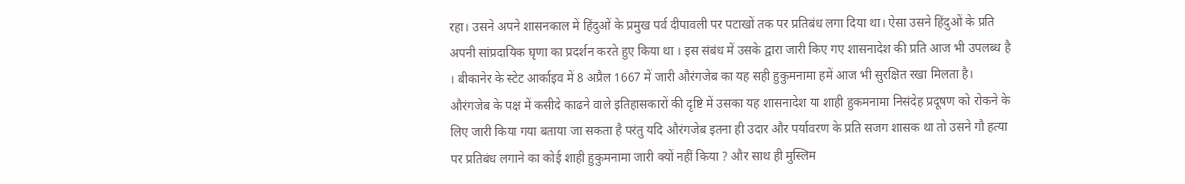रहा। उसने अपने शासनकाल में हिंदुओं के प्रमुख पर्व दीपावली पर पटाखों तक पर प्रतिबंध लगा दिया था। ऐसा उसने हिंदुओं के प्रति अपनी सांप्रदायिक घृणा का प्रदर्शन करते हुए किया था । इस संबंध में उसके द्वारा जारी किए गए शासनादेश की प्रति आज भी उपलब्ध है । बीकानेर के स्टेट आर्काइव में 8 अप्रैल 1667 में जारी औरंगजेब का यह सही हुकुमनामा हमें आज भी सुरक्षित रखा मिलता है। औरंगजेब के पक्ष में कसीदे काढने वाले इतिहासकारों की दृष्टि में उसका यह शासनादेश या शाही हुकमनामा निसंदेह प्रदूषण को रोकने के लिए जारी किया गया बताया जा सकता है परंतु यदि औरंगजेब इतना ही उदार और पर्यावरण के प्रति सजग शासक था तो उसने गौ हत्या पर प्रतिबंध लगाने का कोई शाही हुकुमनामा जारी क्यों नहीं किया ? और साथ ही मुस्लिम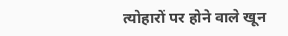त्योहारों पर होने वाले खून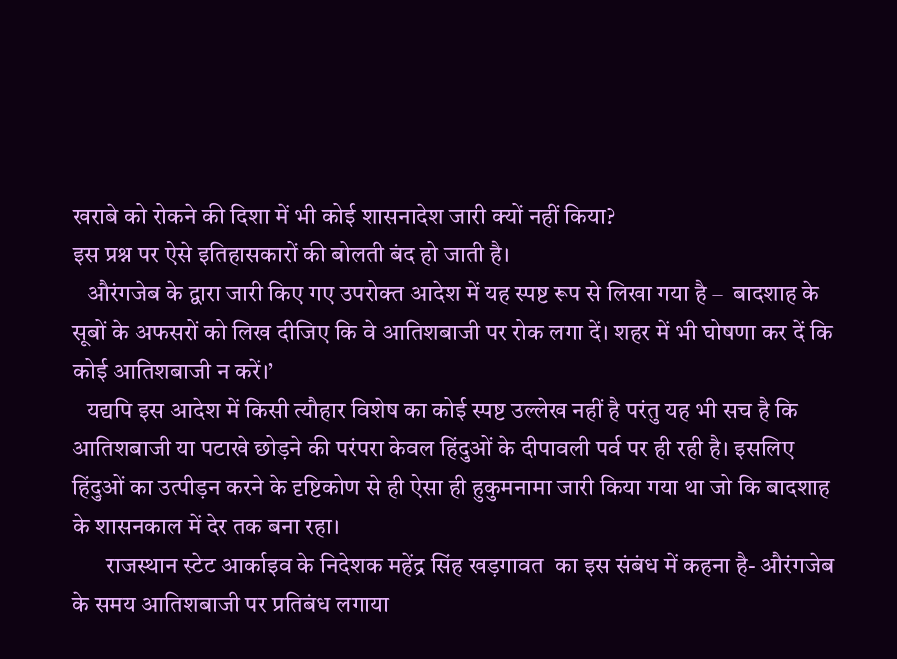खराबे को रोकने की दिशा में भी कोई शासनादेश जारी क्यों नहीं किया?
इस प्रश्न पर ऐसे इतिहासकारों की बोलती बंद हो जाती है।
   औरंगजेब के द्वारा जारी किए गए उपरोक्त आदेश में यह स्पष्ट रूप से लिखा गया है –  बादशाह के सूबों के अफसरों को लिख दीजिए कि वे आतिशबाजी पर रोक लगा दें। शहर में भी घोषणा कर दें कि कोई आतिशबाजी न करें।’
   यद्यपि इस आदेश में किसी त्यौहार विशेष का कोई स्पष्ट उल्लेख नहीं है परंतु यह भी सच है कि आतिशबाजी या पटाखे छोड़ने की परंपरा केवल हिंदुओं के दीपावली पर्व पर ही रही है। इसलिए हिंदुओं का उत्पीड़न करने के दृष्टिकोण से ही ऐसा ही हुकुमनामा जारी किया गया था जो कि बादशाह के शासनकाल में देर तक बना रहा।
       राजस्थान स्टेट आर्काइव के निदेशक महेंद्र सिंह खड़गावत  का इस संबंध में कहना है- औरंगजेब के समय आतिशबाजी पर प्रतिबंध लगाया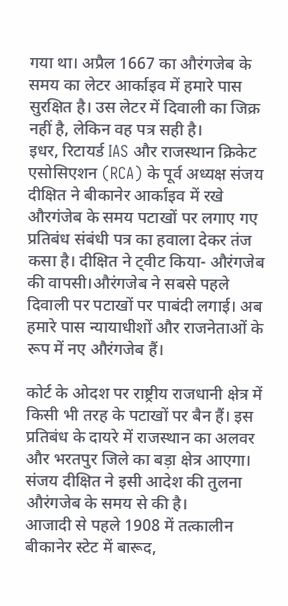गया था। अप्रैल 1667 का औरंगजेब के समय का लेटर आर्काइव में हमारे पास सुरक्षित है। उस लेटर में दिवाली का जिक्र नहीं है, लेकिन वह पत्र सही है।
इधर, रिटायर्ड IAS और राजस्थान क्रिकेट एसोसिएशन (RCA) के पूर्व अध्यक्ष संजय दीक्षित ने बीकानेर आर्काइव में रखे औरगंजेब के समय पटाखों पर लगाए गए प्रतिबंध संबंधी पत्र का हवाला देकर तंज कसा है। दीक्षित ने ट्वीट किया- औरंगजेब की वापसी।औरंगजेब ने सबसे पहले दिवाली पर पटाखों पर पाबंदी लगाई। अब हमारे पास न्यायाधीशों और राजनेताओं के रूप में नए औरंगजेब हैं।

कोर्ट के ओदश पर राष्ट्रीय राजधानी क्षेत्र में किसी भी तरह के पटाखों पर बैन हैं। इस प्रतिबंध के दायरे में राजस्थान का अलवर और भरतपुर जिले का बड़ा क्षेत्र आएगा। संजय दीक्षित ने इसी आदेश की तुलना औरंगजेब के समय से की है।
आजादी से पहले 1908 में तत्कालीन बीकानेर स्टेट में बारूद,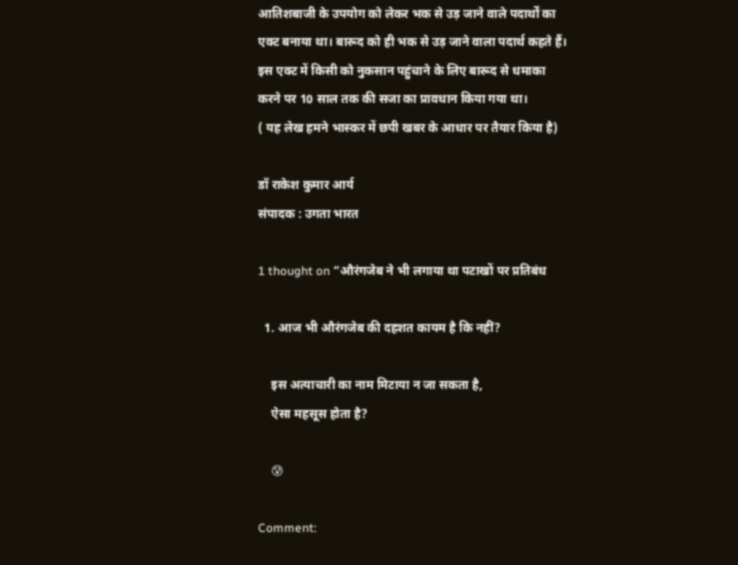आतिशबाजी के उपयोग को लेकर भक से उड़ जाने वाले पदार्थों का एक्ट बनाया था। बारूद को ही भक से उड़ जाने वाला पदार्थ कहते हैं। इस एक्ट में किसी को नुकसान पहुंचाने के लिए बारूद से धमाका करने पर 10 साल तक की सजा का प्रावधान किया गया था।
( यह लेख हमने भास्कर में छपी खबर के आधार पर तैयार किया है)

डॉ राकेश कुमार आर्य
संपादक : उगता भारत

1 thought on “औरंगजेब ने भी लगाया था पटाखों पर प्रतिबंध

  1. आज भी औरंगजेब की दहशत कायम है कि नहीं?

    इस अत्याचारी का नाम मिटाया न जा सकता है,
    ऐसा महसूस होता है?

    😰

Comment: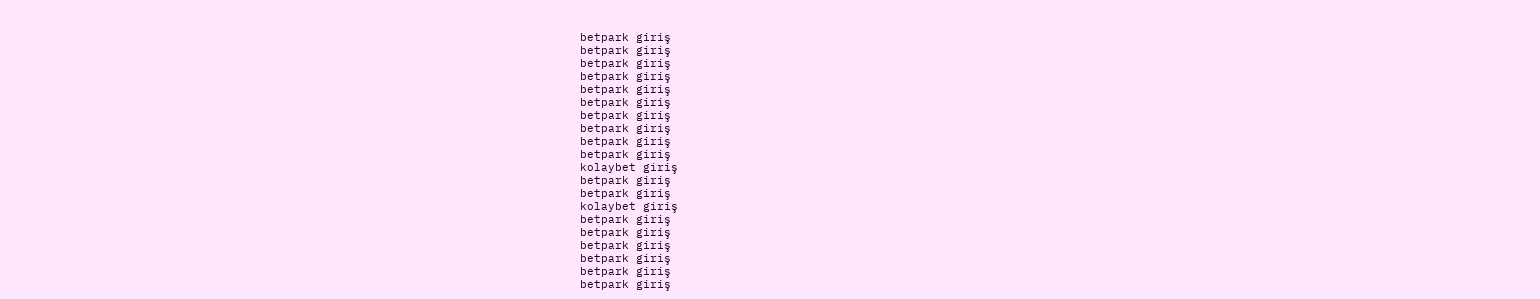betpark giriş
betpark giriş
betpark giriş
betpark giriş
betpark giriş
betpark giriş
betpark giriş
betpark giriş
betpark giriş
betpark giriş
kolaybet giriş
betpark giriş
betpark giriş
kolaybet giriş
betpark giriş
betpark giriş
betpark giriş
betpark giriş
betpark giriş
betpark giriş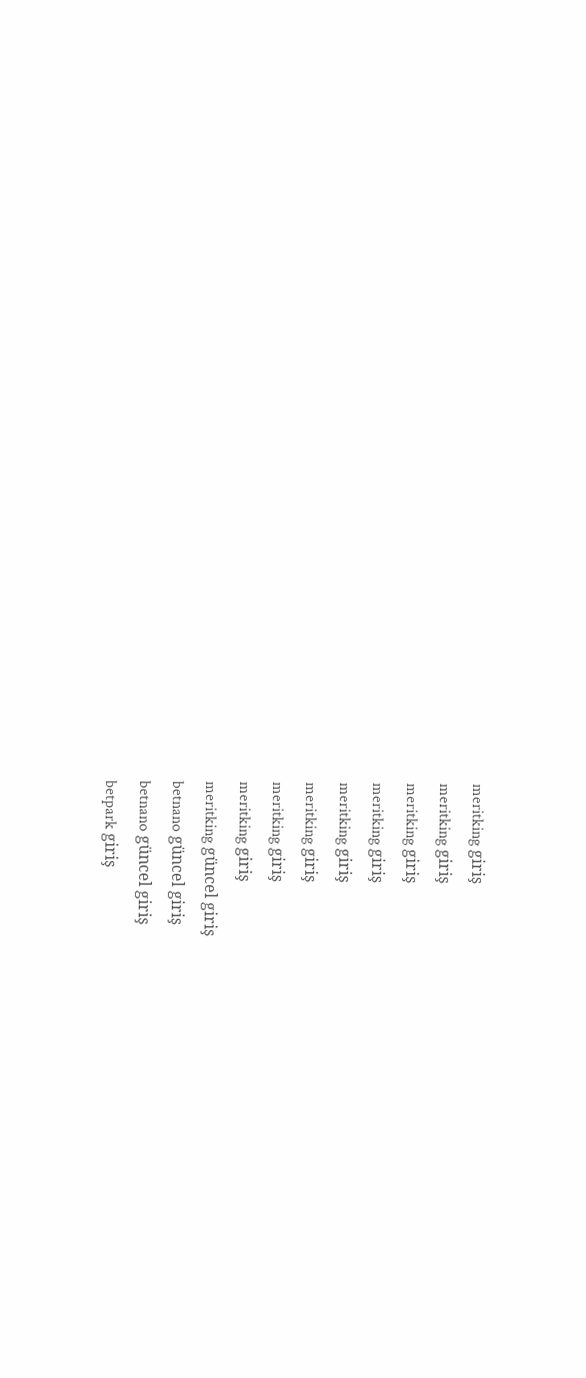meritking giriş
meritking giriş
meritking giriş
meritking giriş
meritking giriş
meritking giriş
meritking giriş
meritking giriş
meritking güncel giriş
betnano güncel giriş
betnano güncel giriş
betpark giriş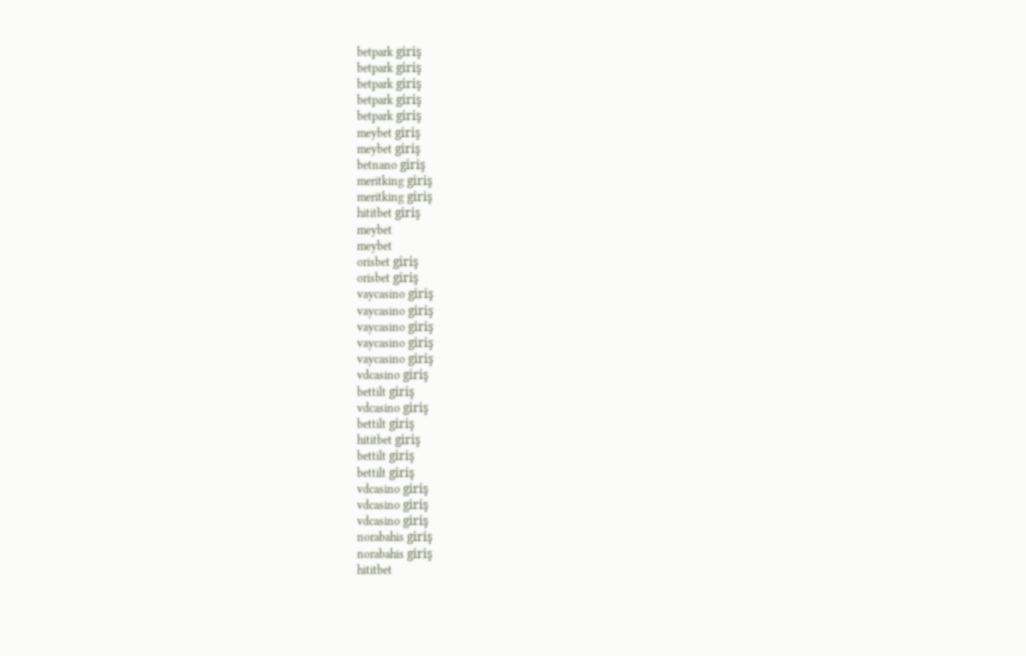betpark giriş
betpark giriş
betpark giriş
betpark giriş
betpark giriş
meybet giriş
meybet giriş
betnano giriş
meritking giriş
meritking giriş
hititbet giriş
meybet
meybet
orisbet giriş
orisbet giriş
vaycasino giriş
vaycasino giriş
vaycasino giriş
vaycasino giriş
vaycasino giriş
vdcasino giriş
bettilt giriş
vdcasino giriş
bettilt giriş
hititbet giriş
bettilt giriş
bettilt giriş
vdcasino giriş
vdcasino giriş
vdcasino giriş
norabahis giriş
norabahis giriş
hititbet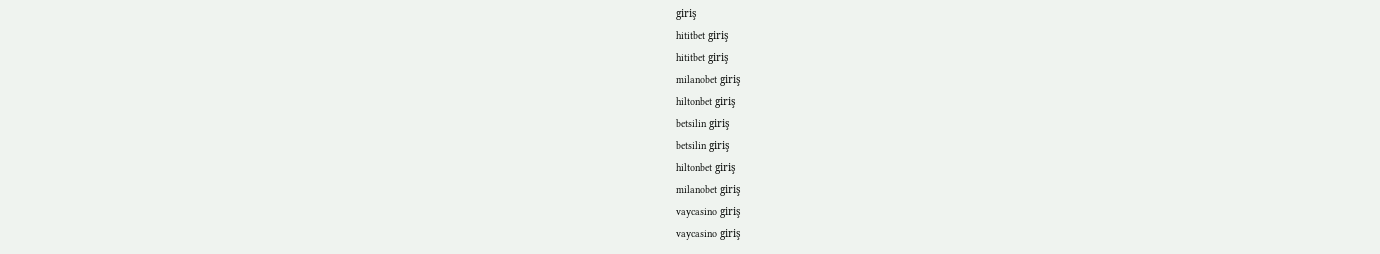giriş
hititbet giriş
hititbet giriş
milanobet giriş
hiltonbet giriş
betsilin giriş
betsilin giriş
hiltonbet giriş
milanobet giriş
vaycasino giriş
vaycasino giriş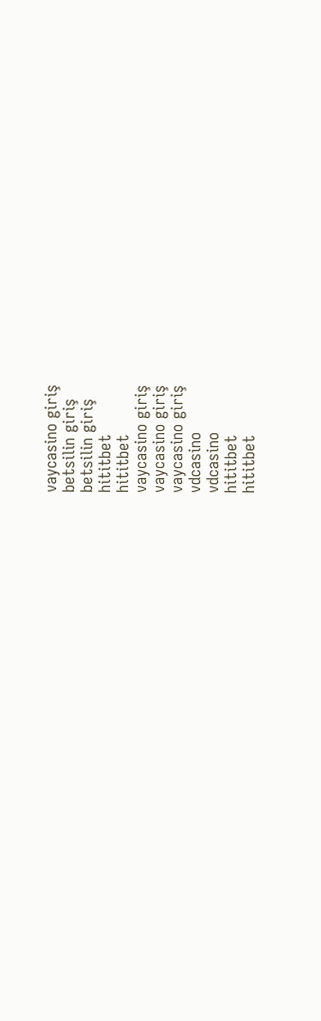vaycasino giriş
betsilin giriş
betsilin giriş
hititbet
hititbet
vaycasino giriş
vaycasino giriş
vaycasino giriş
vdcasino
vdcasino
hititbet
hititbet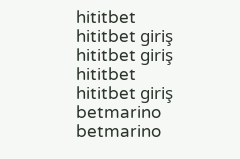hititbet
hititbet giriş
hititbet giriş
hititbet
hititbet giriş
betmarino
betmarino